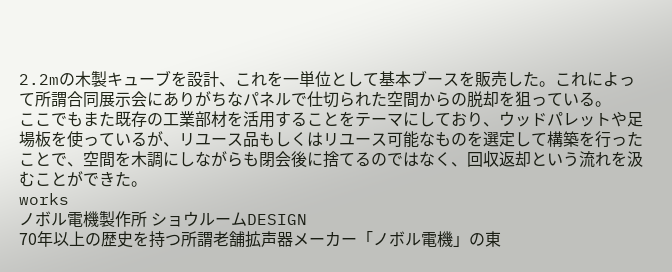2.2mの木製キューブを設計、これを一単位として基本ブースを販売した。これによって所謂合同展示会にありがちなパネルで仕切られた空間からの脱却を狙っている。
ここでもまた既存の工業部材を活用することをテーマにしており、ウッドパレットや足場板を使っているが、リユース品もしくはリユース可能なものを選定して構築を行ったことで、空間を木調にしながらも閉会後に捨てるのではなく、回収返却という流れを汲むことができた。
works
ノボル電機製作所 ショウルームDESIGN
70年以上の歴史を持つ所謂老舗拡声器メーカー「ノボル電機」の東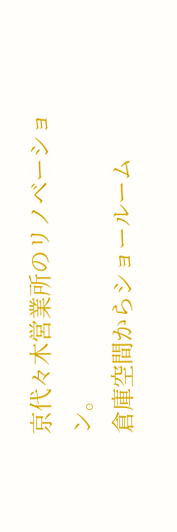京代々木営業所のリノベーション。
倉庫空間からショールーム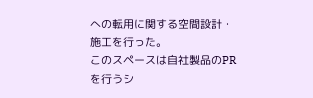への転用に関する空間設計・施工を行った。
このスペースは自社製品のPRを行うシ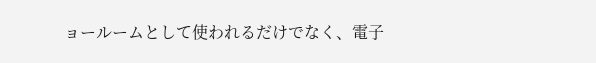ョールームとして使われるだけでなく、電子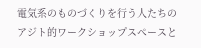電気系のものづくりを行う人たちのアジト的ワークショップスペースと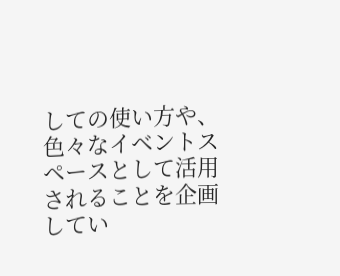しての使い方や、色々なイベントスペースとして活用されることを企画してい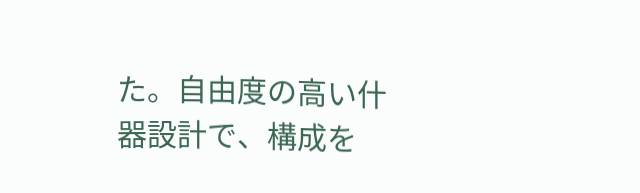た。自由度の高い什器設計で、構成を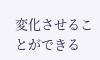変化させることができる